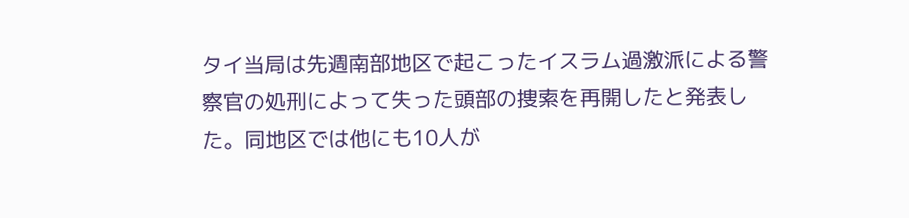タイ当局は先週南部地区で起こったイスラム過激派による警察官の処刑によって失った頭部の捜索を再開したと発表した。同地区では他にも10人が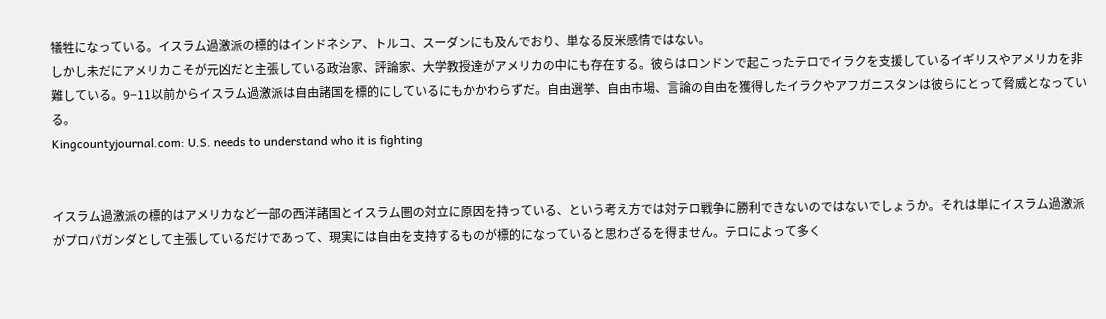犠牲になっている。イスラム過激派の標的はインドネシア、トルコ、スーダンにも及んでおり、単なる反米感情ではない。
しかし未だにアメリカこそが元凶だと主張している政治家、評論家、大学教授達がアメリカの中にも存在する。彼らはロンドンで起こったテロでイラクを支援しているイギリスやアメリカを非難している。9−11以前からイスラム過激派は自由諸国を標的にしているにもかかわらずだ。自由選挙、自由市場、言論の自由を獲得したイラクやアフガニスタンは彼らにとって脅威となっている。
Kingcountyjournal.com: U.S. needs to understand who it is fighting


イスラム過激派の標的はアメリカなど一部の西洋諸国とイスラム圏の対立に原因を持っている、という考え方では対テロ戦争に勝利できないのではないでしょうか。それは単にイスラム過激派がプロパガンダとして主張しているだけであって、現実には自由を支持するものが標的になっていると思わざるを得ません。テロによって多く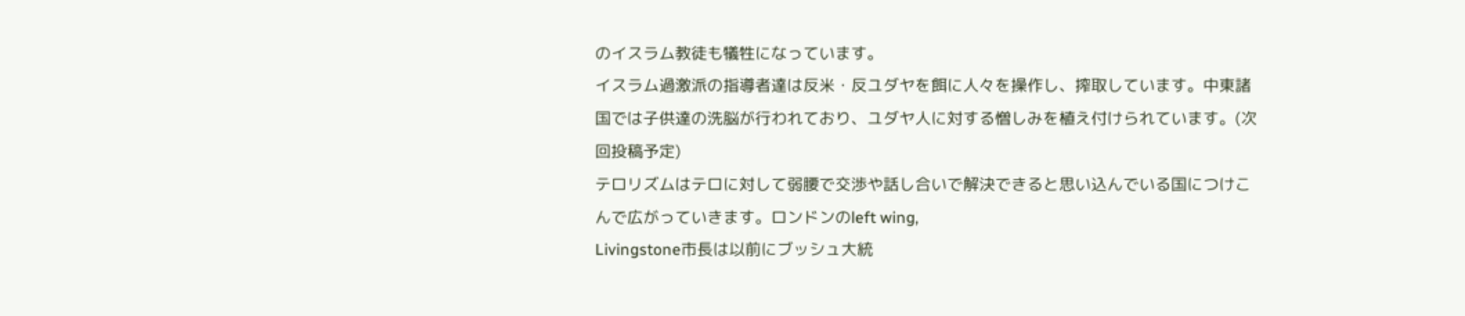のイスラム教徒も犠牲になっています。
イスラム過激派の指導者達は反米・反ユダヤを餌に人々を操作し、搾取しています。中東諸国では子供達の洗脳が行われており、ユダヤ人に対する憎しみを植え付けられています。(次回投稿予定)
テロリズムはテロに対して弱腰で交渉や話し合いで解決できると思い込んでいる国につけこんで広がっていきます。ロンドンのleft wing,
Livingstone市長は以前にブッシュ大統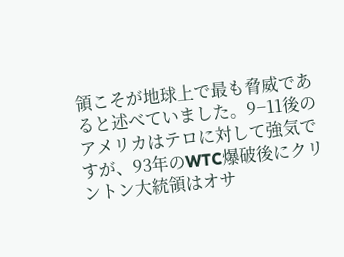領こそが地球上で最も脅威であると述べていました。9−11後のアメリカはテロに対して強気ですが、93年のWTC爆破後にクリントン大統領はオサ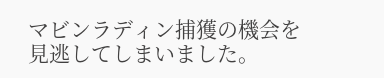マビンラディン捕獲の機会を見逃してしまいました。